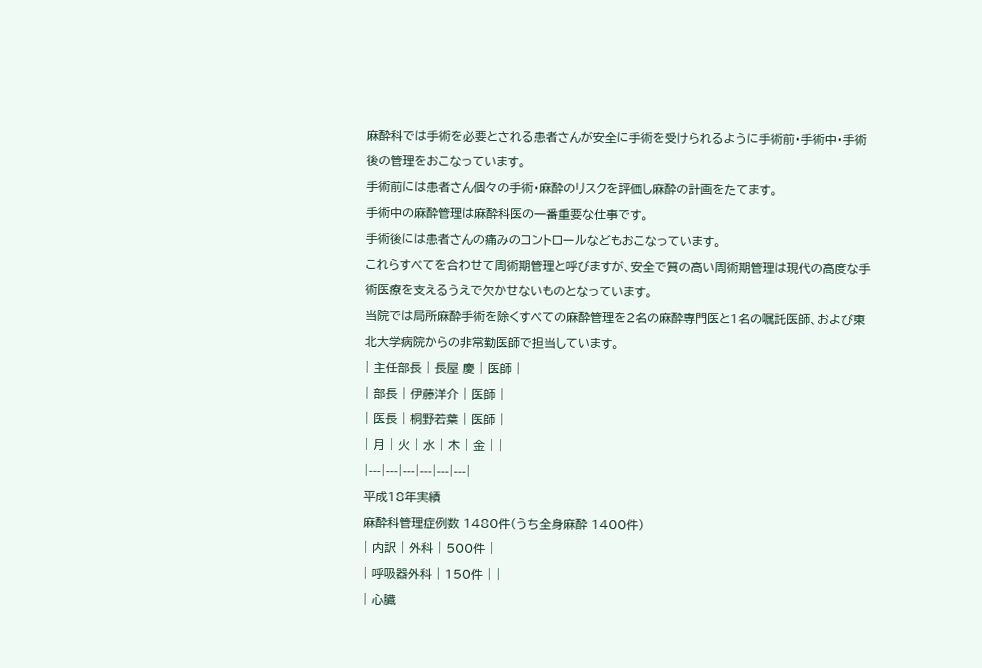麻酔科では手術を必要とされる患者さんが安全に手術を受けられるように手術前・手術中・手術後の管理をおこなっています。
手術前には患者さん個々の手術・麻酔のリスクを評価し麻酔の計画をたてます。
手術中の麻酔管理は麻酔科医の一番重要な仕事です。
手術後には患者さんの痛みのコントロールなどもおこなっています。
これらすべてを合わせて周術期管理と呼びますが、安全で質の高い周術期管理は現代の高度な手術医療を支えるうえで欠かせないものとなっています。
当院では局所麻酔手術を除くすべての麻酔管理を2名の麻酔専門医と1名の嘱託医師、および東北大学病院からの非常勤医師で担当しています。
| 主任部長 | 長屋 慶 | 医師 |
| 部長 | 伊藤洋介 | 医師 |
| 医長 | 桐野若葉 | 医師 |
| 月 | 火 | 水 | 木 | 金 | |
|---|---|---|---|---|---|
平成18年実績
麻酔科管理症例数 1480件(うち全身麻酔 1400件)
| 内訳 | 外科 | 500件 |
| 呼吸器外科 | 150件 | |
| 心臓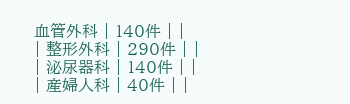血管外科 | 140件 | |
| 整形外科 | 290件 | |
| 泌尿器科 | 140件 | |
| 産婦人科 | 40件 | |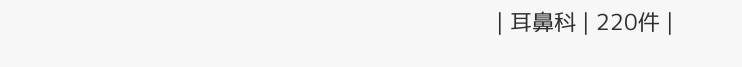| 耳鼻科 | 220件 |